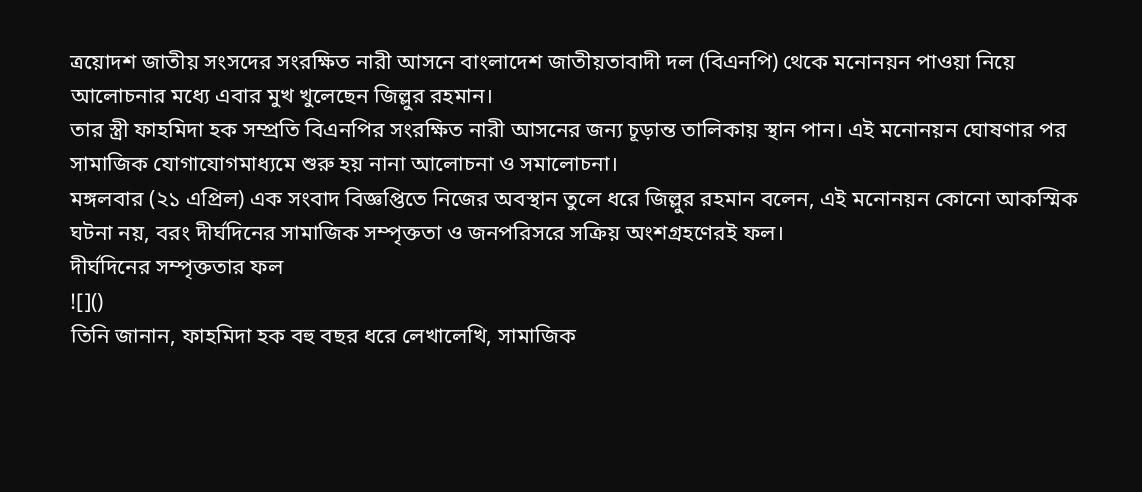ত্রয়োদশ জাতীয় সংসদের সংরক্ষিত নারী আসনে বাংলাদেশ জাতীয়তাবাদী দল (বিএনপি) থেকে মনোনয়ন পাওয়া নিয়ে আলোচনার মধ্যে এবার মুখ খুলেছেন জিল্লুর রহমান।
তার স্ত্রী ফাহমিদা হক সম্প্রতি বিএনপির সংরক্ষিত নারী আসনের জন্য চূড়ান্ত তালিকায় স্থান পান। এই মনোনয়ন ঘোষণার পর সামাজিক যোগাযোগমাধ্যমে শুরু হয় নানা আলোচনা ও সমালোচনা।
মঙ্গলবার (২১ এপ্রিল) এক সংবাদ বিজ্ঞপ্তিতে নিজের অবস্থান তুলে ধরে জিল্লুর রহমান বলেন, এই মনোনয়ন কোনো আকস্মিক ঘটনা নয়, বরং দীর্ঘদিনের সামাজিক সম্পৃক্ততা ও জনপরিসরে সক্রিয় অংশগ্রহণেরই ফল।
দীর্ঘদিনের সম্পৃক্ততার ফল
![]()
তিনি জানান, ফাহমিদা হক বহু বছর ধরে লেখালেখি, সামাজিক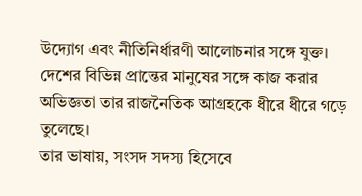উদ্যোগ এবং নীতিনির্ধারণী আলোচনার সঙ্গে যুক্ত। দেশের বিভিন্ন প্রান্তের মানুষের সঙ্গে কাজ করার অভিজ্ঞতা তার রাজনৈতিক আগ্রহকে ধীরে ধীরে গড়ে তুলেছে।
তার ভাষায়, সংসদ সদস্য হিসেবে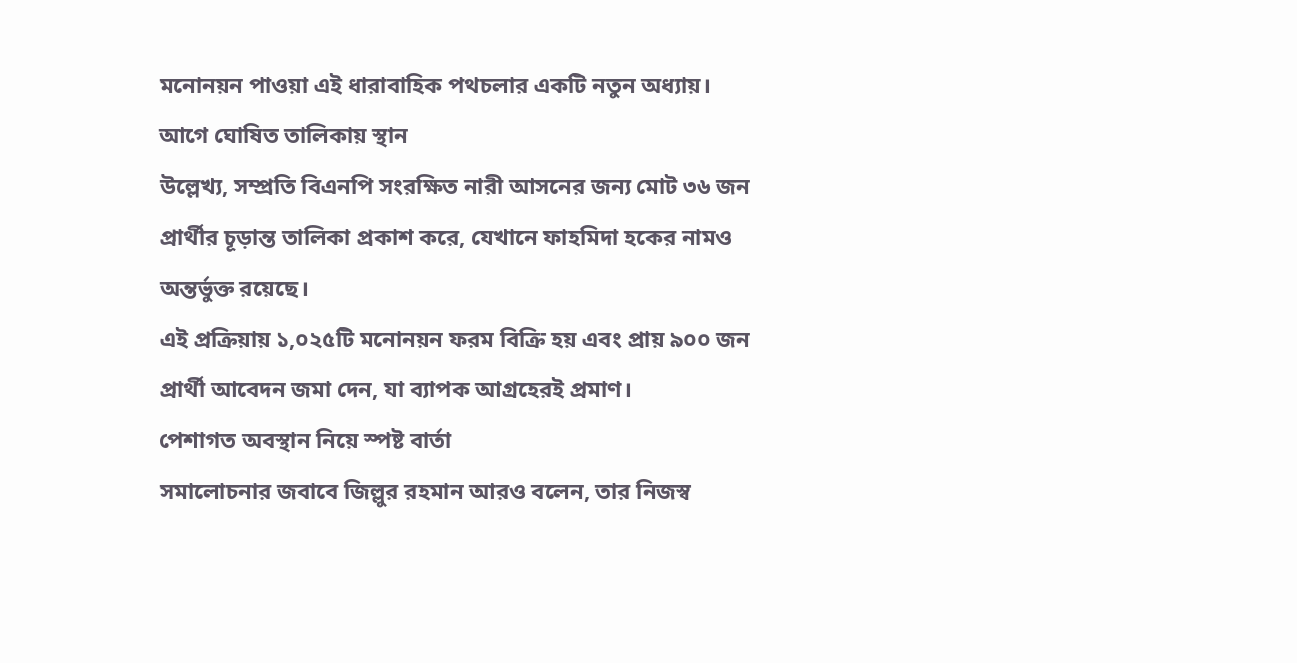মনোনয়ন পাওয়া এই ধারাবাহিক পথচলার একটি নতুন অধ্যায়।
আগে ঘোষিত তালিকায় স্থান
উল্লেখ্য, সম্প্রতি বিএনপি সংরক্ষিত নারী আসনের জন্য মোট ৩৬ জন প্রার্থীর চূড়ান্ত তালিকা প্রকাশ করে, যেখানে ফাহমিদা হকের নামও অন্তর্ভুক্ত রয়েছে।
এই প্রক্রিয়ায় ১,০২৫টি মনোনয়ন ফরম বিক্রি হয় এবং প্রায় ৯০০ জন প্রার্থী আবেদন জমা দেন, যা ব্যাপক আগ্রহেরই প্রমাণ।
পেশাগত অবস্থান নিয়ে স্পষ্ট বার্তা
সমালোচনার জবাবে জিল্লুর রহমান আরও বলেন, তার নিজস্ব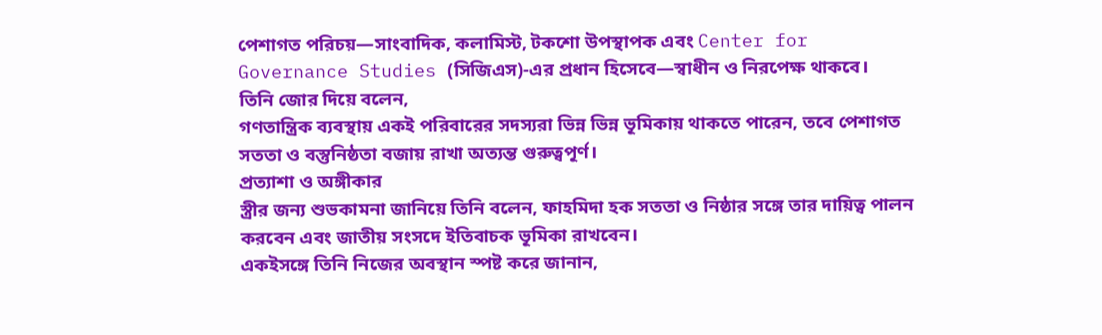পেশাগত পরিচয়—সাংবাদিক, কলামিস্ট, টকশো উপস্থাপক এবং Center for Governance Studies (সিজিএস)-এর প্রধান হিসেবে—স্বাধীন ও নিরপেক্ষ থাকবে।
তিনি জোর দিয়ে বলেন,
গণতান্ত্রিক ব্যবস্থায় একই পরিবারের সদস্যরা ভিন্ন ভিন্ন ভূমিকায় থাকতে পারেন, তবে পেশাগত সততা ও বস্তুনিষ্ঠতা বজায় রাখা অত্যন্ত গুরুত্বপূর্ণ।
প্রত্যাশা ও অঙ্গীকার
স্ত্রীর জন্য শুভকামনা জানিয়ে তিনি বলেন, ফাহমিদা হক সততা ও নিষ্ঠার সঙ্গে তার দায়িত্ব পালন করবেন এবং জাতীয় সংসদে ইতিবাচক ভূমিকা রাখবেন।
একইসঙ্গে তিনি নিজের অবস্থান স্পষ্ট করে জানান,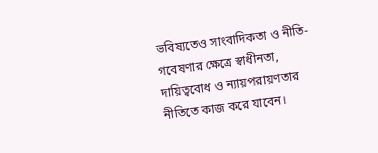ভবিষ্যতেও সাংবাদিকতা ও নীতি-গবেষণার ক্ষেত্রে স্বাধীনতা, দায়িত্ববোধ ও ন্যায়পরায়ণতার নীতিতে কাজ করে যাবেন।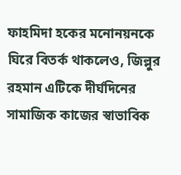ফাহমিদা হকের মনোনয়নকে ঘিরে বিতর্ক থাকলেও, জিল্লুর রহমান এটিকে দীর্ঘদিনের সামাজিক কাজের স্বাভাবিক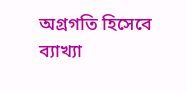অগ্রগতি হিসেবে ব্যাখ্যা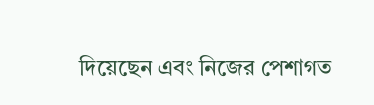দিয়েছেন এবং নিজের পেশাগত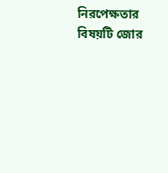নিরপেক্ষতার বিষয়টি জোর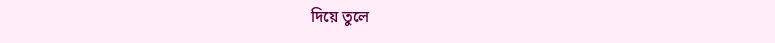দিয়ে তুলে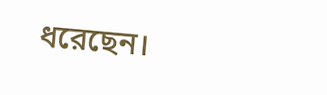ধরেছেন।